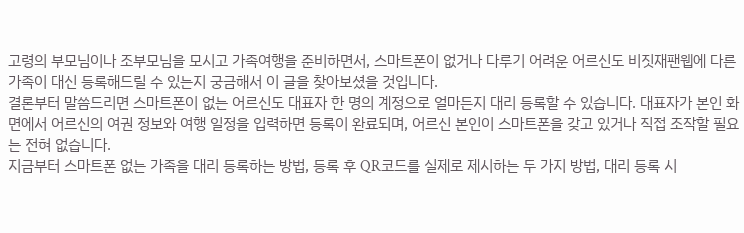고령의 부모님이나 조부모님을 모시고 가족여행을 준비하면서, 스마트폰이 없거나 다루기 어려운 어르신도 비짓재팬웹에 다른 가족이 대신 등록해드릴 수 있는지 궁금해서 이 글을 찾아보셨을 것입니다.
결론부터 말씀드리면 스마트폰이 없는 어르신도 대표자 한 명의 계정으로 얼마든지 대리 등록할 수 있습니다. 대표자가 본인 화면에서 어르신의 여권 정보와 여행 일정을 입력하면 등록이 완료되며, 어르신 본인이 스마트폰을 갖고 있거나 직접 조작할 필요는 전혀 없습니다.
지금부터 스마트폰 없는 가족을 대리 등록하는 방법, 등록 후 QR코드를 실제로 제시하는 두 가지 방법, 대리 등록 시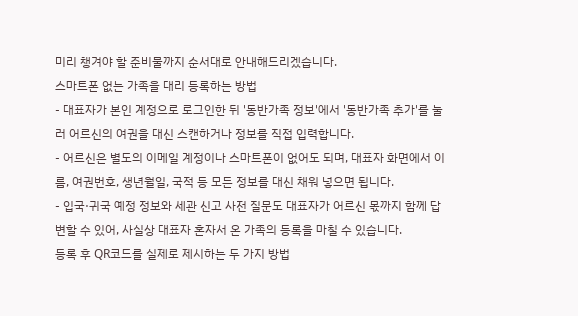미리 챙겨야 할 준비물까지 순서대로 안내해드리겠습니다.
스마트폰 없는 가족을 대리 등록하는 방법
- 대표자가 본인 계정으로 로그인한 뒤 '동반가족 정보'에서 '동반가족 추가'를 눌러 어르신의 여권을 대신 스캔하거나 정보를 직접 입력합니다.
- 어르신은 별도의 이메일 계정이나 스마트폰이 없어도 되며, 대표자 화면에서 이름, 여권번호, 생년월일, 국적 등 모든 정보를 대신 채워 넣으면 됩니다.
- 입국·귀국 예정 정보와 세관 신고 사전 질문도 대표자가 어르신 몫까지 함께 답변할 수 있어, 사실상 대표자 혼자서 온 가족의 등록을 마칠 수 있습니다.
등록 후 QR코드를 실제로 제시하는 두 가지 방법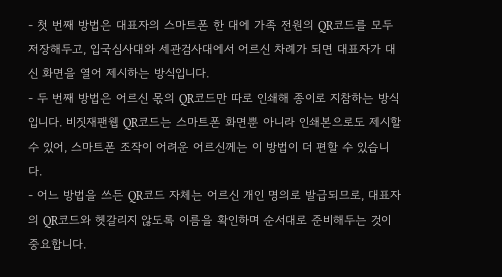- 첫 번째 방법은 대표자의 스마트폰 한 대에 가족 전원의 QR코드를 모두 저장해두고, 입국심사대와 세관검사대에서 어르신 차례가 되면 대표자가 대신 화면을 열어 제시하는 방식입니다.
- 두 번째 방법은 어르신 몫의 QR코드만 따로 인쇄해 종이로 지참하는 방식입니다. 비짓재팬웹 QR코드는 스마트폰 화면뿐 아니라 인쇄본으로도 제시할 수 있어, 스마트폰 조작이 어려운 어르신께는 이 방법이 더 편할 수 있습니다.
- 어느 방법을 쓰든 QR코드 자체는 어르신 개인 명의로 발급되므로, 대표자의 QR코드와 헷갈리지 않도록 이름을 확인하며 순서대로 준비해두는 것이 중요합니다.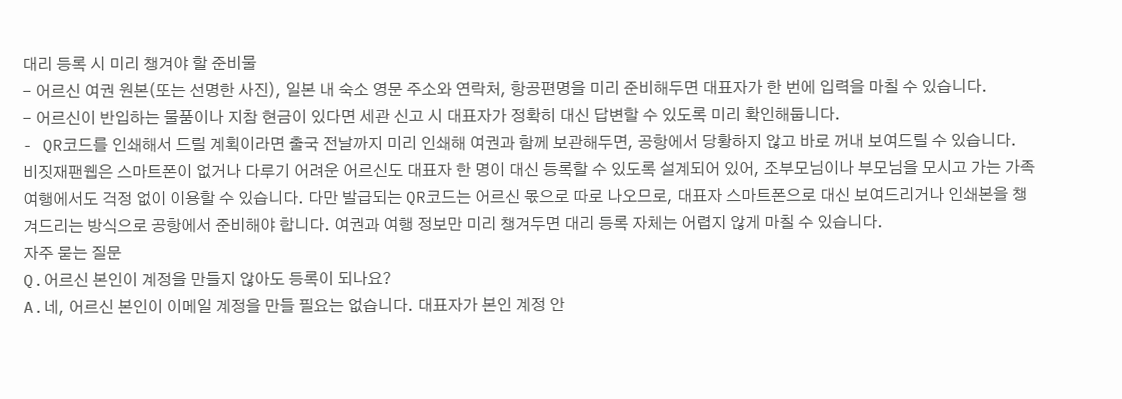대리 등록 시 미리 챙겨야 할 준비물
- 어르신 여권 원본(또는 선명한 사진), 일본 내 숙소 영문 주소와 연락처, 항공편명을 미리 준비해두면 대표자가 한 번에 입력을 마칠 수 있습니다.
- 어르신이 반입하는 물품이나 지참 현금이 있다면 세관 신고 시 대표자가 정확히 대신 답변할 수 있도록 미리 확인해둡니다.
- QR코드를 인쇄해서 드릴 계획이라면 출국 전날까지 미리 인쇄해 여권과 함께 보관해두면, 공항에서 당황하지 않고 바로 꺼내 보여드릴 수 있습니다.
비짓재팬웹은 스마트폰이 없거나 다루기 어려운 어르신도 대표자 한 명이 대신 등록할 수 있도록 설계되어 있어, 조부모님이나 부모님을 모시고 가는 가족여행에서도 걱정 없이 이용할 수 있습니다. 다만 발급되는 QR코드는 어르신 몫으로 따로 나오므로, 대표자 스마트폰으로 대신 보여드리거나 인쇄본을 챙겨드리는 방식으로 공항에서 준비해야 합니다. 여권과 여행 정보만 미리 챙겨두면 대리 등록 자체는 어렵지 않게 마칠 수 있습니다.
자주 묻는 질문
Q.어르신 본인이 계정을 만들지 않아도 등록이 되나요?
A.네, 어르신 본인이 이메일 계정을 만들 필요는 없습니다. 대표자가 본인 계정 안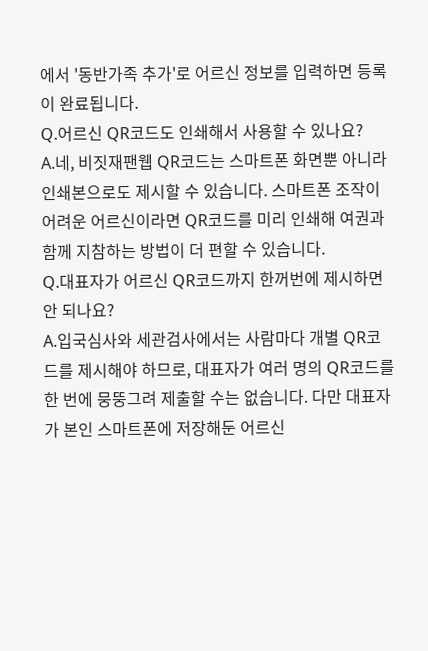에서 '동반가족 추가'로 어르신 정보를 입력하면 등록이 완료됩니다.
Q.어르신 QR코드도 인쇄해서 사용할 수 있나요?
A.네, 비짓재팬웹 QR코드는 스마트폰 화면뿐 아니라 인쇄본으로도 제시할 수 있습니다. 스마트폰 조작이 어려운 어르신이라면 QR코드를 미리 인쇄해 여권과 함께 지참하는 방법이 더 편할 수 있습니다.
Q.대표자가 어르신 QR코드까지 한꺼번에 제시하면 안 되나요?
A.입국심사와 세관검사에서는 사람마다 개별 QR코드를 제시해야 하므로, 대표자가 여러 명의 QR코드를 한 번에 뭉뚱그려 제출할 수는 없습니다. 다만 대표자가 본인 스마트폰에 저장해둔 어르신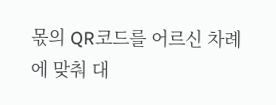몫의 QR코드를 어르신 차례에 맞춰 대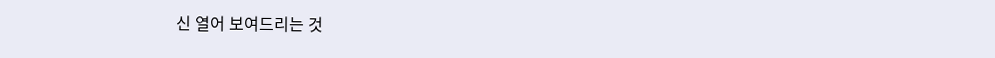신 열어 보여드리는 것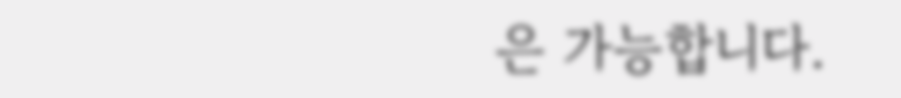은 가능합니다.